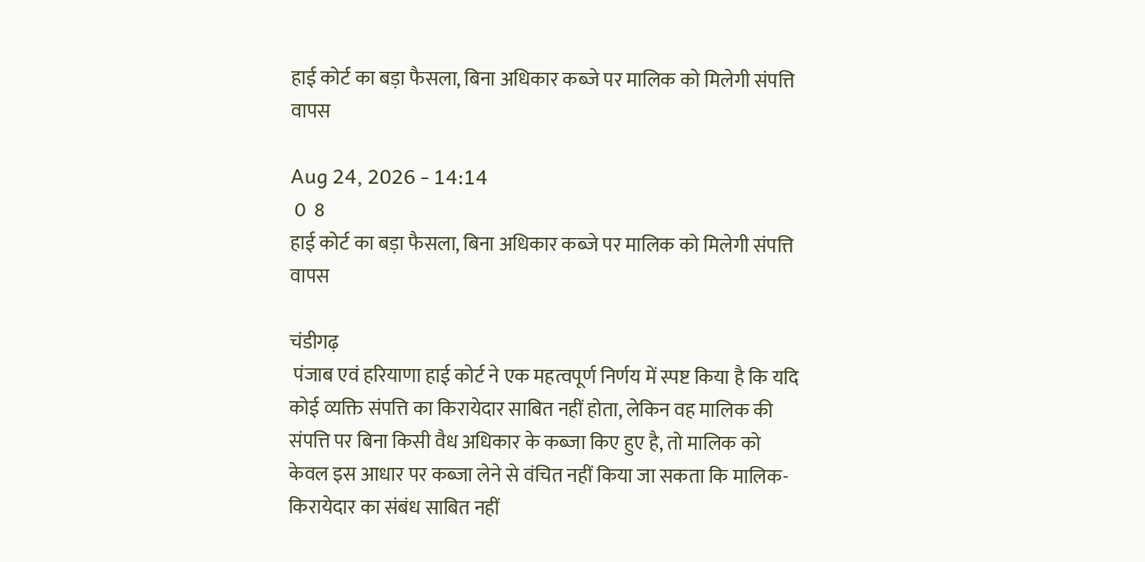हाई कोर्ट का बड़ा फैसला, बिना अधिकार कब्जे पर मालिक को मिलेगी संपत्ति वापस

Aug 24, 2026 - 14:14
 0  8
हाई कोर्ट का बड़ा फैसला, बिना अधिकार कब्जे पर मालिक को मिलेगी संपत्ति वापस

चंडीगढ़
 पंजाब एवं हरियाणा हाई कोर्ट ने एक महत्वपूर्ण निर्णय में स्पष्ट किया है कि यदि कोई व्यक्ति संपत्ति का किरायेदार साबित नहीं होता, लेकिन वह मालिक की संपत्ति पर बिना किसी वैध अधिकार के कब्जा किए हुए है, तो मालिक को केवल इस आधार पर कब्जा लेने से वंचित नहीं किया जा सकता कि मालिक-किरायेदार का संबंध साबित नहीं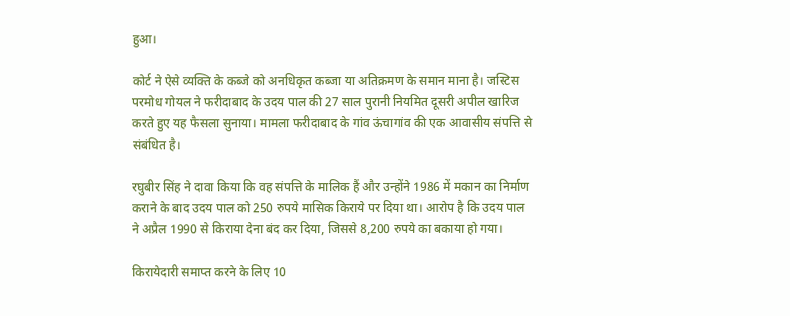हुआ।

कोर्ट ने ऐसे व्यक्ति के कब्जे को अनधिकृत कब्जा या अतिक्रमण के समान माना है। जस्टिस परमोध गोयल ने फरीदाबाद के उदय पाल की 27 साल पुरानी नियमित दूसरी अपील खारिज करते हुए यह फैसला सुनाया। मामला फरीदाबाद के गांव ऊंचागांव की एक आवासीय संपत्ति से संबंधित है।

रघुबीर सिंह ने दावा किया कि वह संपत्ति के मालिक हैं और उन्होंने 1986 में मकान का निर्माण कराने के बाद उदय पाल को 250 रुपये मासिक किराये पर दिया था। आरोप है कि उदय पाल ने अप्रैल 1990 से किराया देना बंद कर दिया, जिससे 8,200 रुपये का बकाया हो गया।

किरायेदारी समाप्त करने के लिए 10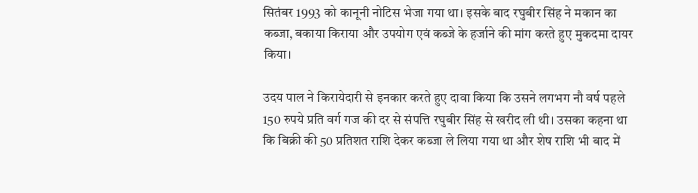सितंबर 1993 को कानूनी नोटिस भेजा गया था। इसके बाद रघुबीर सिंह ने मकान का कब्जा, बकाया किराया और उपयोग एवं कब्जे के हर्जाने की मांग करते हुए मुकदमा दायर किया।

उदय पाल ने किरायेदारी से इनकार करते हुए दावा किया कि उसने लगभग नौ वर्ष पहले 150 रुपये प्रति वर्ग गज की दर से संपत्ति रघुबीर सिंह से खरीद ली थी। उसका कहना था कि बिक्री की 50 प्रतिशत राशि देकर कब्जा ले लिया गया था और शेष राशि भी बाद में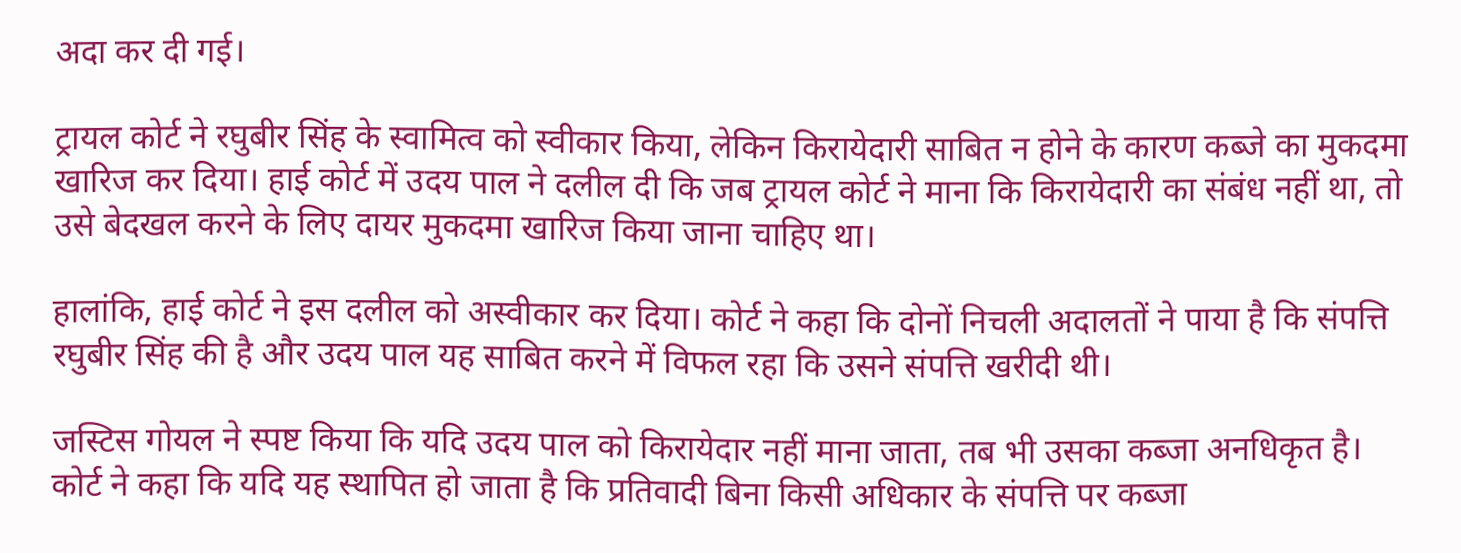अदा कर दी गई।

ट्रायल कोर्ट ने रघुबीर सिंह के स्वामित्व को स्वीकार किया, लेकिन किरायेदारी साबित न होने के कारण कब्जे का मुकदमा खारिज कर दिया। हाई कोर्ट में उदय पाल ने दलील दी कि जब ट्रायल कोर्ट ने माना कि किरायेदारी का संबंध नहीं था, तो उसे बेदखल करने के लिए दायर मुकदमा खारिज किया जाना चाहिए था।

हालांकि, हाई कोर्ट ने इस दलील को अस्वीकार कर दिया। कोर्ट ने कहा कि दोनों निचली अदालतों ने पाया है कि संपत्ति रघुबीर सिंह की है और उदय पाल यह साबित करने में विफल रहा कि उसने संपत्ति खरीदी थी।

जस्टिस गोयल ने स्पष्ट किया कि यदि उदय पाल को किरायेदार नहीं माना जाता, तब भी उसका कब्जा अनधिकृत है। कोर्ट ने कहा कि यदि यह स्थापित हो जाता है कि प्रतिवादी बिना किसी अधिकार के संपत्ति पर कब्जा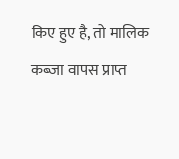किए हुए है, तो मालिक कब्जा वापस प्राप्त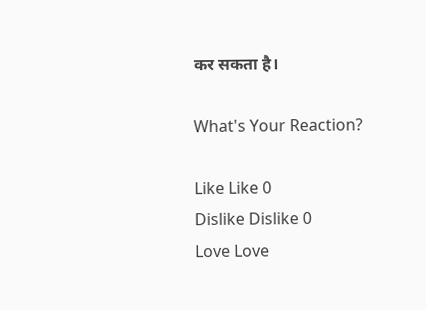कर सकता है।

What's Your Reaction?

Like Like 0
Dislike Dislike 0
Love Love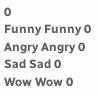0
Funny Funny 0
Angry Angry 0
Sad Sad 0
Wow Wow 0